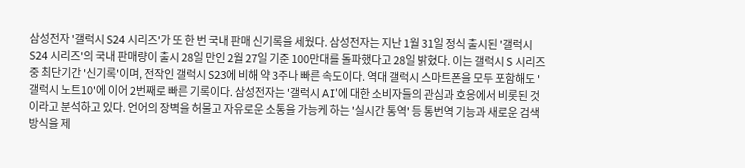삼성전자 '갤럭시 S24 시리즈'가 또 한 번 국내 판매 신기록을 세웠다. 삼성전자는 지난 1월 31일 정식 출시된 '갤럭시 S24 시리즈'의 국내 판매량이 출시 28일 만인 2월 27일 기준 100만대를 돌파했다고 28일 밝혔다. 이는 갤럭시 S 시리즈 중 최단기간 '신기록'이며, 전작인 갤럭시 S23에 비해 약 3주나 빠른 속도이다. 역대 갤럭시 스마트폰을 모두 포함해도 '갤럭시 노트10'에 이어 2번째로 빠른 기록이다. 삼성전자는 '갤럭시 AI'에 대한 소비자들의 관심과 호응에서 비롯된 것이라고 분석하고 있다. 언어의 장벽을 허물고 자유로운 소통을 가능케 하는 '실시간 통역' 등 통번역 기능과 새로운 검색 방식을 제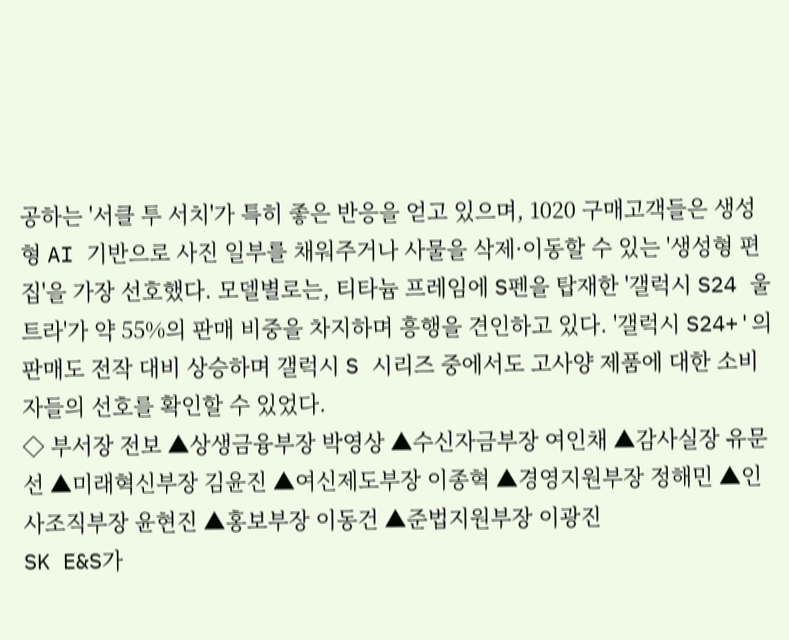공하는 '서클 투 서치'가 특히 좋은 반응을 얻고 있으며, 1020 구매고객들은 생성형 AI 기반으로 사진 일부를 채워주거나 사물을 삭제·이동할 수 있는 '생성형 편집'을 가장 선호했다. 모델별로는, 티타늄 프레임에 S펜을 탑재한 '갤럭시 S24 울트라'가 약 55%의 판매 비중을 차지하며 흥행을 견인하고 있다. '갤럭시 S24+'의 판매도 전작 대비 상승하며 갤럭시 S 시리즈 중에서도 고사양 제품에 대한 소비자들의 선호를 확인할 수 있었다.
◇ 부서장 전보 ▲상생금융부장 박영상 ▲수신자금부장 여인채 ▲감사실장 유문선 ▲미래혁신부장 김윤진 ▲여신제도부장 이종혁 ▲경영지원부장 정해민 ▲인사조직부장 윤현진 ▲홍보부장 이동건 ▲준법지원부장 이광진
SK E&S가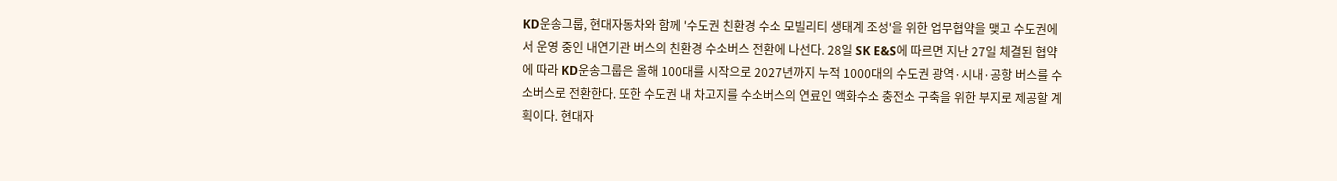KD운송그룹, 현대자동차와 함께 '수도권 친환경 수소 모빌리티 생태계 조성'을 위한 업무협약을 맺고 수도권에서 운영 중인 내연기관 버스의 친환경 수소버스 전환에 나선다. 28일 SK E&S에 따르면 지난 27일 체결된 협약에 따라 KD운송그룹은 올해 100대를 시작으로 2027년까지 누적 1000대의 수도권 광역·시내·공항 버스를 수소버스로 전환한다. 또한 수도권 내 차고지를 수소버스의 연료인 액화수소 충전소 구축을 위한 부지로 제공할 계획이다. 현대자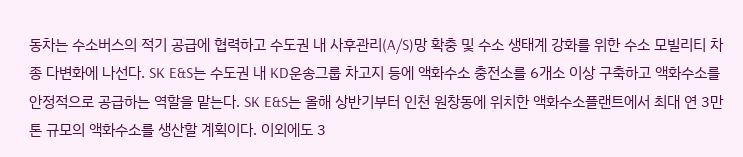동차는 수소버스의 적기 공급에 협력하고 수도권 내 사후관리(A/S)망 확충 및 수소 생태계 강화를 위한 수소 모빌리티 차종 다변화에 나선다. SK E&S는 수도권 내 KD운송그룹 차고지 등에 액화수소 충전소를 6개소 이상 구축하고 액화수소를 안정적으로 공급하는 역할을 맡는다. SK E&S는 올해 상반기부터 인천 원창동에 위치한 액화수소플랜트에서 최대 연 3만 톤 규모의 액화수소를 생산할 계획이다. 이외에도 3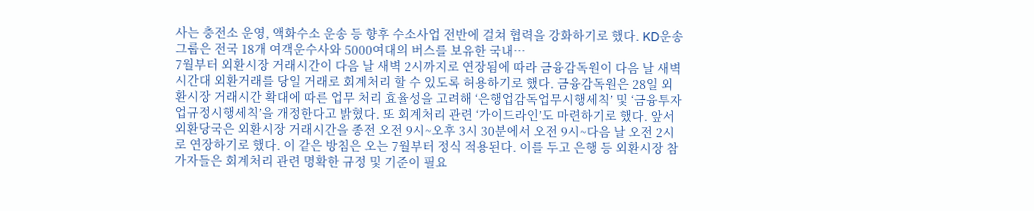사는 충전소 운영, 액화수소 운송 등 향후 수소사업 전반에 걸쳐 협력을 강화하기로 했다. KD운송그룹은 전국 18개 여객운수사와 5000여대의 버스를 보유한 국내…
7월부터 외환시장 거래시간이 다음 날 새벽 2시까지로 연장됨에 따라 금융감독원이 다음 날 새벽 시간대 외환거래를 당일 거래로 회계처리 할 수 있도록 허용하기로 했다. 금융감독원은 28일 외환시장 거래시간 확대에 따른 업무 처리 효율성을 고려해 ‘은행업감독업무시행세칙’ 및 ‘금융투자업규정시행세칙’을 개정한다고 밝혔다. 또 회계처리 관련 ‘가이드라인’도 마련하기로 했다. 앞서 외환당국은 외환시장 거래시간을 종전 오전 9시~오후 3시 30분에서 오전 9시~다음 날 오전 2시로 연장하기로 했다. 이 같은 방침은 오는 7월부터 정식 적용된다. 이를 두고 은행 등 외환시장 참가자들은 회계처리 관련 명확한 규정 및 기준이 필요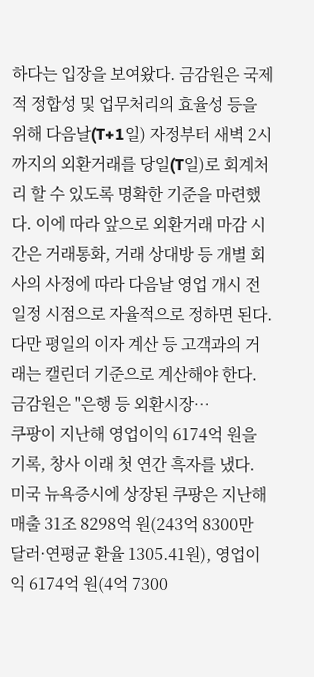하다는 입장을 보여왔다. 금감원은 국제적 정합성 및 업무처리의 효율성 등을 위해 다음날(T+1일) 자정부터 새벽 2시까지의 외환거래를 당일(T일)로 회계처리 할 수 있도록 명확한 기준을 마련했다. 이에 따라 앞으로 외환거래 마감 시간은 거래통화, 거래 상대방 등 개별 회사의 사정에 따라 다음날 영업 개시 전 일정 시점으로 자율적으로 정하면 된다. 다만 평일의 이자 계산 등 고객과의 거래는 캘린더 기준으로 계산해야 한다. 금감원은 "은행 등 외환시장…
쿠팡이 지난해 영업이익 6174억 원을 기록, 창사 이래 첫 연간 흑자를 냈다. 미국 뉴욕증시에 상장된 쿠팡은 지난해 매출 31조 8298억 원(243억 8300만 달러·연평균 환율 1305.41원), 영업이익 6174억 원(4억 7300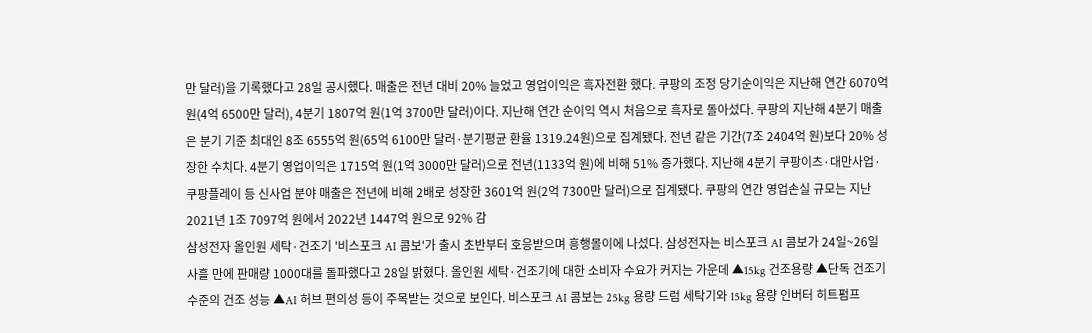만 달러)을 기록했다고 28일 공시했다. 매출은 전년 대비 20% 늘었고 영업이익은 흑자전환 했다. 쿠팡의 조정 당기순이익은 지난해 연간 6070억 원(4억 6500만 달러), 4분기 1807억 원(1억 3700만 달러)이다. 지난해 연간 순이익 역시 처음으로 흑자로 돌아섰다. 쿠팡의 지난해 4분기 매출은 분기 기준 최대인 8조 6555억 원(65억 6100만 달러·분기평균 환율 1319.24원)으로 집계됐다. 전년 같은 기간(7조 2404억 원)보다 20% 성장한 수치다. 4분기 영업이익은 1715억 원(1억 3000만 달러)으로 전년(1133억 원)에 비해 51% 증가했다. 지난해 4분기 쿠팡이츠·대만사업·쿠팡플레이 등 신사업 분야 매출은 전년에 비해 2배로 성장한 3601억 원(2억 7300만 달러)으로 집계됐다. 쿠팡의 연간 영업손실 규모는 지난 2021년 1조 7097억 원에서 2022년 1447억 원으로 92% 감
삼성전자 올인원 세탁·건조기 '비스포크 AI 콤보'가 출시 초반부터 호응받으며 흥행몰이에 나섰다. 삼성전자는 비스포크 AI 콤보가 24일~26일 사흘 만에 판매량 1000대를 돌파했다고 28일 밝혔다. 올인원 세탁·건조기에 대한 소비자 수요가 커지는 가운데 ▲15kg 건조용량 ▲단독 건조기 수준의 건조 성능 ▲AI 허브 편의성 등이 주목받는 것으로 보인다. 비스포크 AI 콤보는 25kg 용량 드럼 세탁기와 15kg 용량 인버터 히트펌프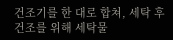건조기를 한 대로 합쳐, 세탁 후 건조를 위해 세탁물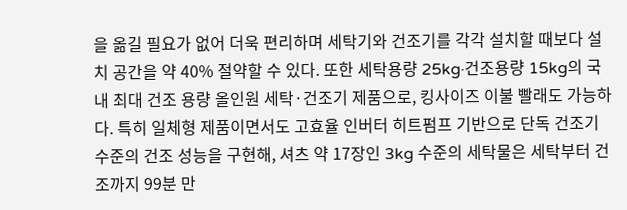을 옮길 필요가 없어 더욱 편리하며 세탁기와 건조기를 각각 설치할 때보다 설치 공간을 약 40% 절약할 수 있다. 또한 세탁용량 25kg·건조용량 15kg의 국내 최대 건조 용량 올인원 세탁·건조기 제품으로, 킹사이즈 이불 빨래도 가능하다. 특히 일체형 제품이면서도 고효율 인버터 히트펌프 기반으로 단독 건조기 수준의 건조 성능을 구현해, 셔츠 약 17장인 3kg 수준의 세탁물은 세탁부터 건조까지 99분 만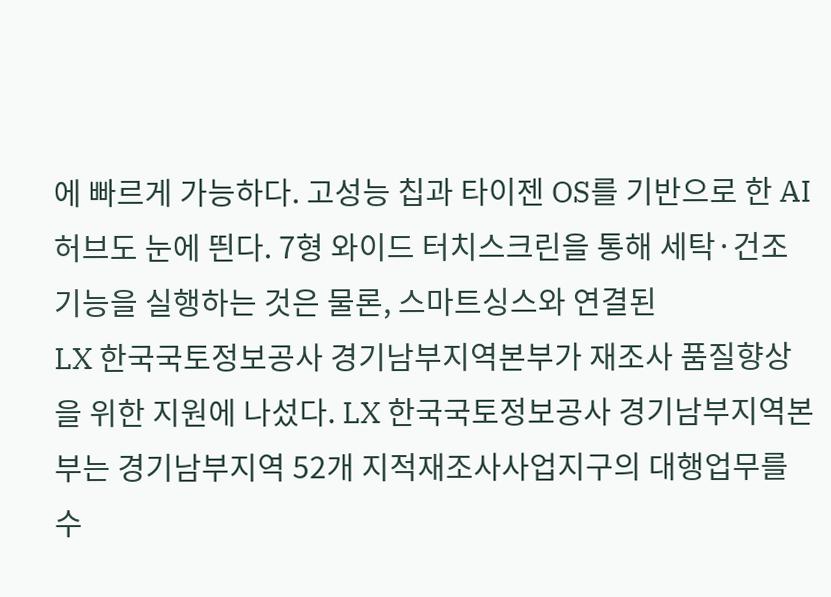에 빠르게 가능하다. 고성능 칩과 타이젠 OS를 기반으로 한 AI 허브도 눈에 띈다. 7형 와이드 터치스크린을 통해 세탁·건조 기능을 실행하는 것은 물론, 스마트싱스와 연결된
LX 한국국토정보공사 경기남부지역본부가 재조사 품질향상을 위한 지원에 나섰다. LX 한국국토정보공사 경기남부지역본부는 경기남부지역 52개 지적재조사사업지구의 대행업무를 수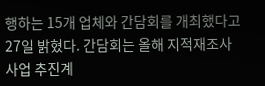행하는 15개 업체와 간담회를 개최했다고 27일 밝혔다. 간담회는 올해 지적재조사사업 추진계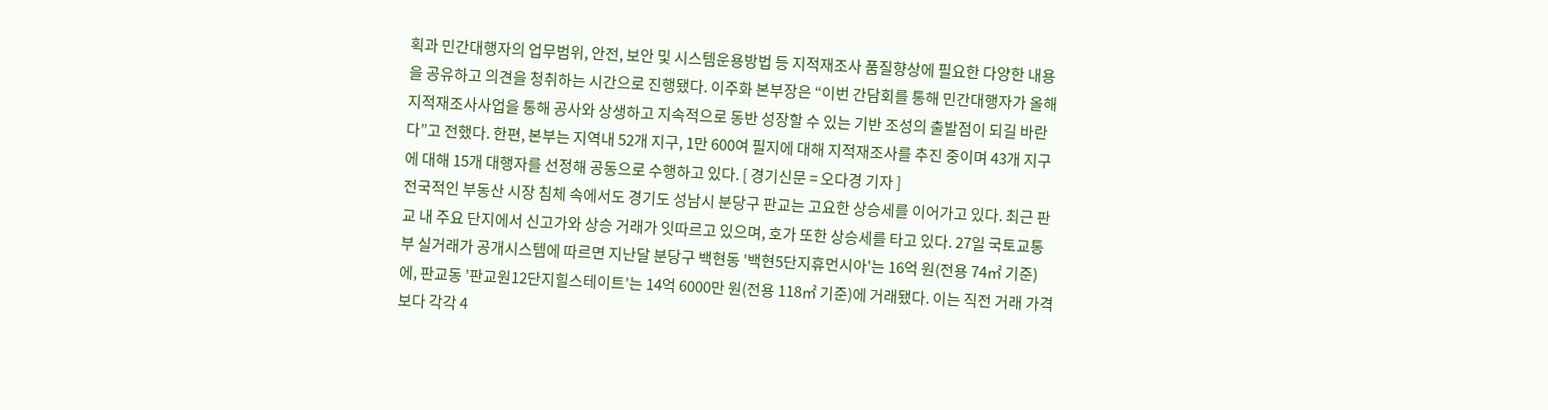획과 민간대행자의 업무범위, 안전, 보안 및 시스템운용방법 등 지적재조사 품질향상에 필요한 다양한 내용을 공유하고 의견을 청취하는 시간으로 진행됐다. 이주화 본부장은 “이번 간담회를 통해 민간대행자가 올해 지적재조사사업을 통해 공사와 상생하고 지속적으로 동반 성장할 수 있는 기반 조성의 출발점이 되길 바란다”고 전했다. 한편, 본부는 지역내 52개 지구, 1만 600여 필지에 대해 지적재조사를 추진 중이며 43개 지구에 대해 15개 대행자를 선정해 공동으로 수행하고 있다. [ 경기신문 = 오다경 기자 ]
전국적인 부동산 시장 침체 속에서도 경기도 성남시 분당구 판교는 고요한 상승세를 이어가고 있다. 최근 판교 내 주요 단지에서 신고가와 상승 거래가 잇따르고 있으며, 호가 또한 상승세를 타고 있다. 27일 국토교통부 실거래가 공개시스템에 따르면 지난달 분당구 백현동 '백현5단지휴먼시아'는 16억 원(전용 74㎡ 기준)에, 판교동 '판교원12단지힐스테이트'는 14억 6000만 원(전용 118㎡ 기준)에 거래됐다. 이는 직전 거래 가격보다 각각 4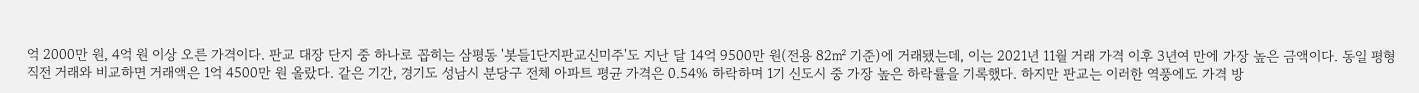억 2000만 원, 4억 원 이상 오른 가격이다. 판교 대장 단지 중 하나로 꼽히는 삼평동 '봇들1단지판교신미주'도 지난 달 14억 9500만 원(전용 82㎡ 기준)에 거래됐는데, 이는 2021년 11월 거래 가격 이후 3년여 만에 가장 높은 금액이다. 동일 평형 직전 거래와 비교하면 거래액은 1억 4500만 원 올랐다. 같은 기간, 경기도 성남시 분당구 전체 아파트 평균 가격은 0.54% 하락하며 1기 신도시 중 가장 높은 하락률을 기록했다. 하지만 판교는 이러한 역풍에도 가격 방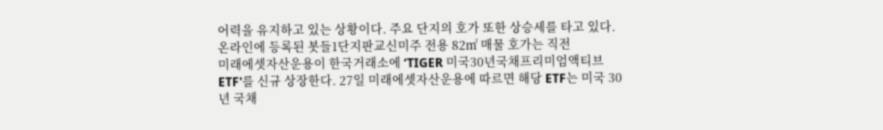어력을 유지하고 있는 상황이다. 주요 단지의 호가 또한 상승세를 타고 있다. 온라인에 등록된 봇들1단지판교신미주 전용 82㎡ 매물 호가는 직전
미래에셋자산운용이 한국거래소에 ‘TIGER 미국30년국채프리미엄액티브 ETF'를 신규 상장한다. 27일 미래에셋자산운용에 따르면 해당 ETF는 미국 30년 국채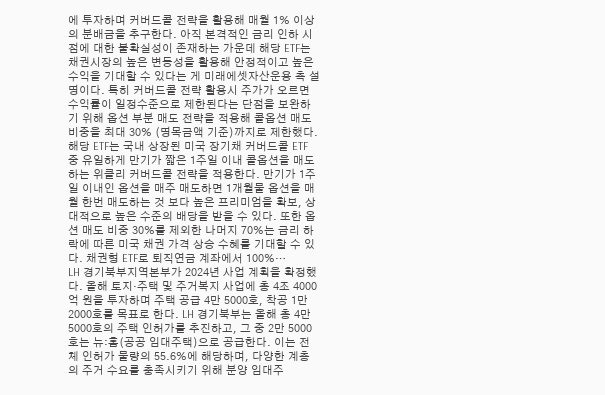에 투자하며 커버드콜 전략을 활용해 매월 1% 이상의 분배금을 추구한다. 아직 본격적인 금리 인하 시점에 대한 불확실성이 존재하는 가운데 해당 ETF는 채권시장의 높은 변동성을 활용해 안정적이고 높은 수익을 기대할 수 있다는 게 미래에셋자산운용 측 설명이다. 특히 커버드콜 전략 활용시 주가가 오르면 수익률이 일정수준으로 제한된다는 단점을 보완하기 위해 옵션 부분 매도 전략을 적용해 콜옵션 매도 비중을 최대 30% (명목금액 기준)까지로 제한했다. 해당 ETF는 국내 상장된 미국 장기채 커버드콜 ETF 중 유일하게 만기가 짧은 1주일 이내 콜옵션을 매도하는 위클리 커버드콜 전략을 적용한다. 만기가 1주일 이내인 옵션을 매주 매도하면 1개월물 옵션을 매월 한번 매도하는 것 보다 높은 프리미엄을 확보, 상대적으로 높은 수준의 배당을 받을 수 있다. 또한 옵션 매도 비중 30%를 제외한 나머지 70%는 금리 하락에 따른 미국 채권 가격 상승 수혜를 기대할 수 있다. 채권형 ETF로 퇴직연금 계좌에서 100%…
LH 경기북부지역본부가 2024년 사업 계획을 확정했다. 올해 토지·주택 및 주거복지 사업에 총 4조 4000억 원을 투자하며 주택 공급 4만 5000호, 착공 1만 2000호를 목표로 한다. LH 경기북부는 올해 총 4만 5000호의 주택 인허가를 추진하고, 그 중 2만 5000호는 뉴:홈(공공 임대주택)으로 공급한다. 이는 전체 인허가 물량의 55.6%에 해당하며, 다양한 계층의 주거 수요를 충족시키기 위해 분양 임대주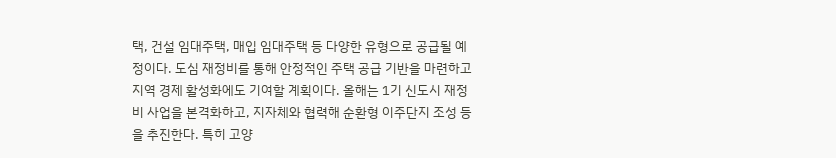택, 건설 임대주택, 매입 임대주택 등 다양한 유형으로 공급될 예정이다. 도심 재정비를 통해 안정적인 주택 공급 기반을 마련하고 지역 경제 활성화에도 기여할 계획이다. 올해는 1기 신도시 재정비 사업을 본격화하고, 지자체와 협력해 순환형 이주단지 조성 등을 추진한다. 특히 고양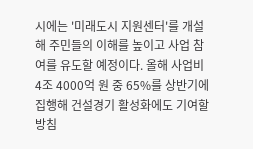시에는 '미래도시 지원센터'를 개설해 주민들의 이해를 높이고 사업 참여를 유도할 예정이다. 올해 사업비 4조 4000억 원 중 65%를 상반기에 집행해 건설경기 활성화에도 기여할 방침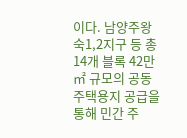이다. 남양주왕숙1,2지구 등 총 14개 블록 42만㎡ 규모의 공동주택용지 공급을 통해 민간 주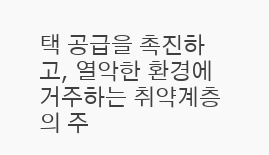택 공급을 촉진하고, 열악한 환경에 거주하는 취약계층의 주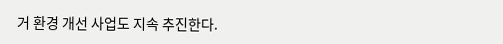거 환경 개선 사업도 지속 추진한다.